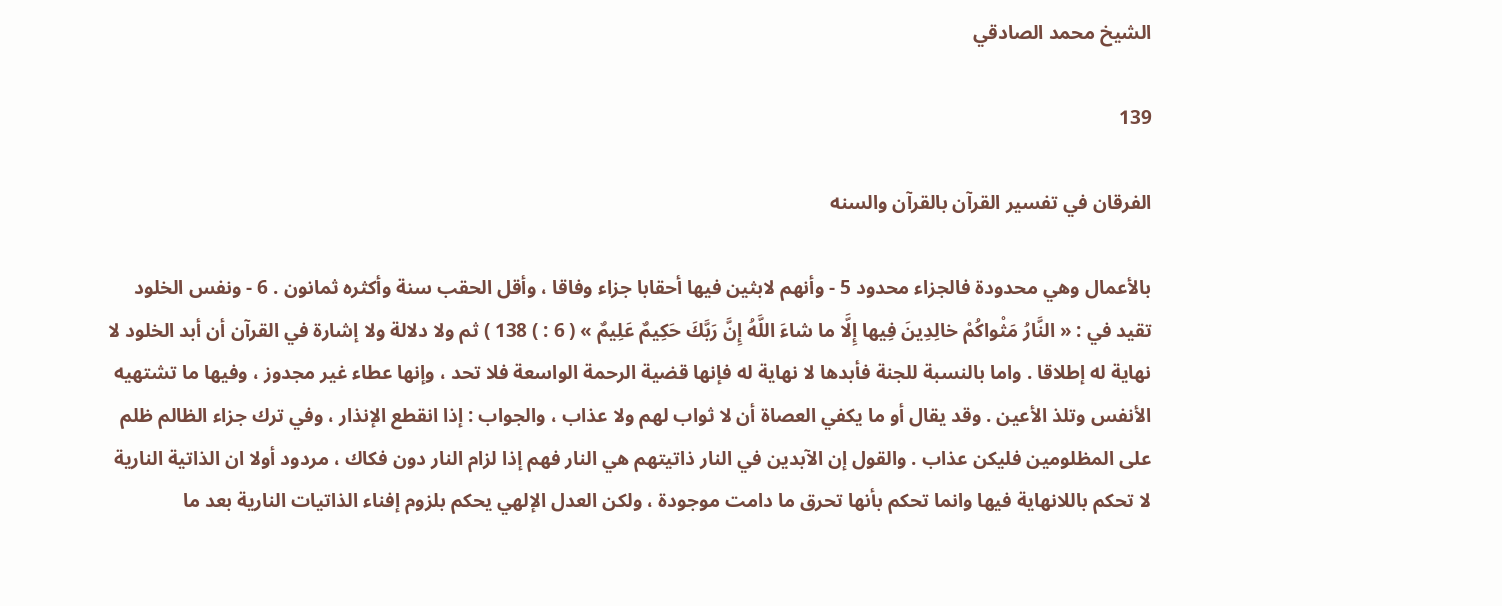الشيخ محمد الصادقي

139

الفرقان في تفسير القرآن بالقرآن والسنه

بالأعمال وهي محدودة فالجزاء محدود 5 - وأنهم لابثين فيها أحقابا جزاء وفاقا ، وأقل الحقب سنة وأكثره ثمانون . 6 - ونفس الخلود تقيد في : « النَّارُ مَثْواكُمْ خالِدِينَ فِيها إِلَّا ما شاءَ اللَّهُ إِنَّ رَبَّكَ حَكِيمٌ عَلِيمٌ » ( 6 : ) 138 ) ثم ولا دلالة ولا إشارة في القرآن أن أبد الخلود لا نهاية له إطلاقا . واما بالنسبة للجنة فأبدها لا نهاية له فإنها قضية الرحمة الواسعة فلا تحد ، وإنها عطاء غير مجدوز ، وفيها ما تشتهيه الأنفس وتلذ الأعين . وقد يقال أو ما يكفي العصاة أن لا ثواب لهم ولا عذاب ، والجواب : إذا انقطع الإنذار ، وفي ترك جزاء الظالم ظلم على المظلومين فليكن عذاب . والقول إن الآبدين في النار ذاتيتهم هي النار فهم إذا لزام النار دون فكاك ، مردود أولا ان الذاتية النارية لا تحكم باللانهاية فيها وانما تحكم بأنها تحرق ما دامت موجودة ، ولكن العدل الإلهي يحكم بلزوم إفناء الذاتيات النارية بعد ما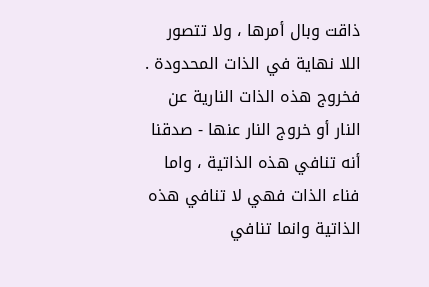ذاقت وبال أمرها ، ولا تتصور اللا نهاية في الذات المحدودة . فخروج هذه الذات النارية عن النار أو خروج النار عنها - صدقنا أنه تنافي هذه الذاتية ، واما فناء الذات فهي لا تنافي هذه الذاتية وانما تنافي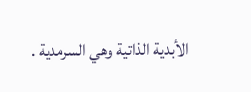الأبدية الذاتية وهي السرمدية .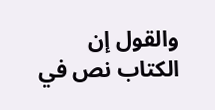والقول إن الكتاب نص في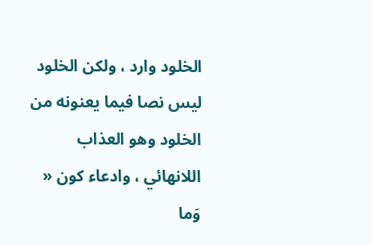الخلود وارد ، ولكن الخلود ليس نصا فيما يعنونه من الخلود وهو العذاب اللانهائي ، وادعاء كون « وَما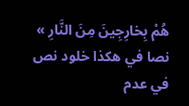هُمْ بِخارِجِينَ مِنَ النَّارِ » نصا في هكذا خلود نص في عدم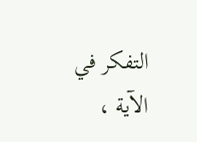التفكر في الآية ،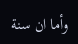وأما ان سنة